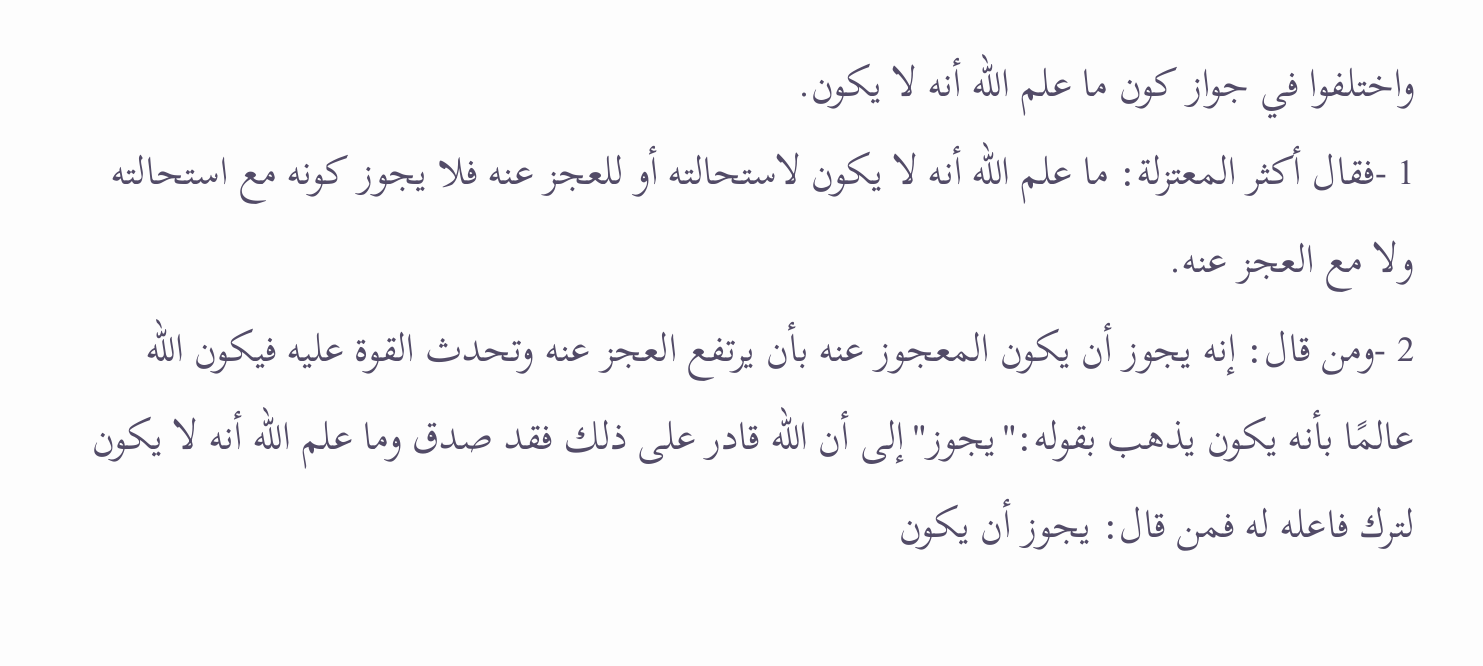واختلفوا في جواز كون ما علم الله أنه لا يكون.
1 -فقال أكثر المعتزلة: ما علم الله أنه لا يكون لاستحالته أو للعجز عنه فلا يجوز كونه مع استحالته ولا مع العجز عنه.
2 -ومن قال: إنه يجوز أن يكون المعجوز عنه بأن يرتفع العجز عنه وتحدث القوة عليه فيكون الله عالمًا بأنه يكون يذهب بقوله:"يجوز"إلى أن الله قادر على ذلك فقد صدق وما علم الله أنه لا يكون لترك فاعله له فمن قال: يجوز أن يكون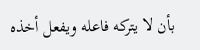بأن لا يتركه فاعله ويفعل أخذه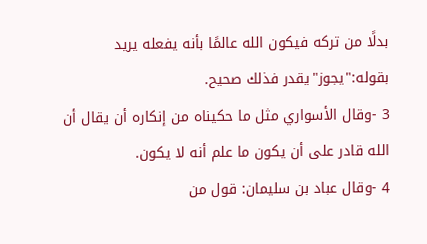بدلًا من تركه فيكون الله عالمًا بأنه يفعله يريد بقوله:"يجوز"يقدر فذلك صحيح.
3 -وقال الأسواري مثل ما حكيناه من إنكاره أن يقال أن الله قادر على أن يكون ما علم أنه لا يكون.
4 -وقال عباد بن سليمان: قول من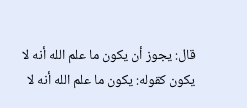قال: يجوز أن يكون ما علم الله أنه لا يكون كقوله: يكون ما علم الله أنه لا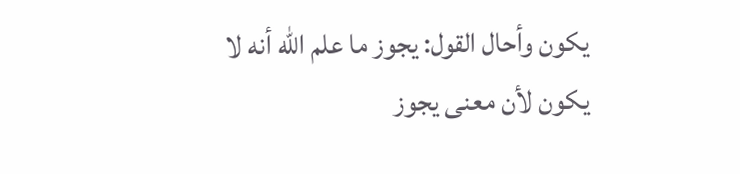يكون وأحال القول: يجوز ما علم الله أنه لا يكون لأن معنى يجوز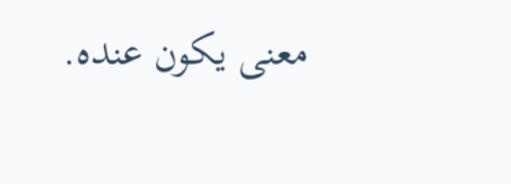معنى يكون عنده.